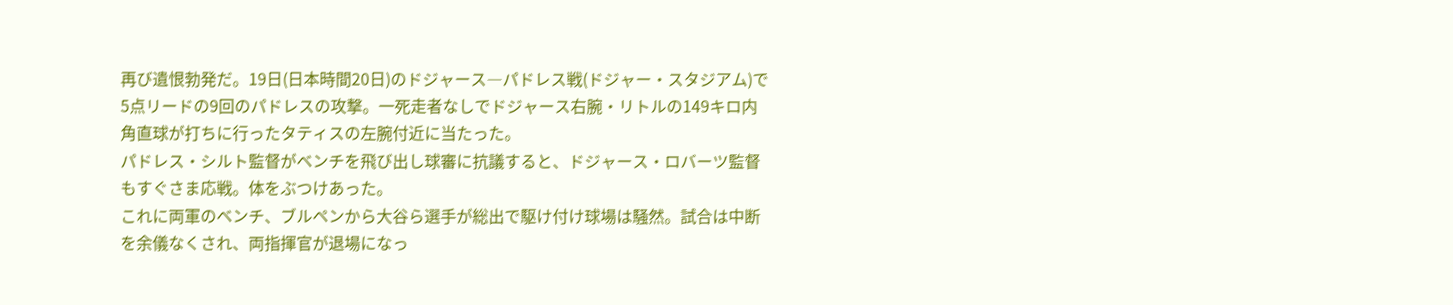再び遺恨勃発だ。19日(日本時間20日)のドジャース―パドレス戦(ドジャー・スタジアム)で5点リードの9回のパドレスの攻撃。一死走者なしでドジャース右腕・リトルの149キロ内角直球が打ちに行ったタティスの左腕付近に当たった。
パドレス・シルト監督がベンチを飛び出し球審に抗議すると、ドジャース・ロバーツ監督もすぐさま応戦。体をぶつけあった。
これに両軍のベンチ、ブルペンから大谷ら選手が総出で駆け付け球場は騒然。試合は中断を余儀なくされ、両指揮官が退場になっ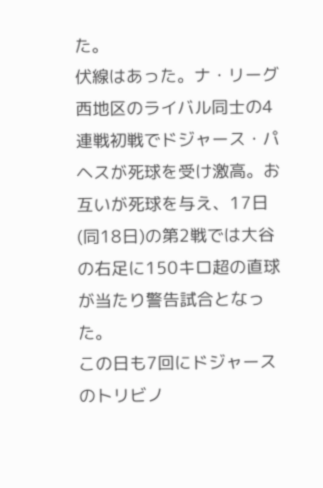た。
伏線はあった。ナ・リーグ西地区のライバル同士の4連戦初戦でドジャース・パヘスが死球を受け激高。お互いが死球を与え、17日(同18日)の第2戦では大谷の右足に150キロ超の直球が当たり警告試合となった。
この日も7回にドジャースのトリビノ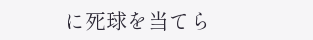に死球を当てら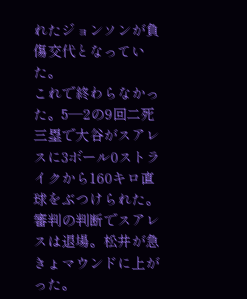れたジョンソンが負傷交代となっていた。
これで終わらなかった。5―2の9回二死三塁で大谷がスアレスに3ボール0ストライクから160キロ直球をぶつけられた。審判の判断でスアレスは退場。松井が急きょマウンドに上がった。